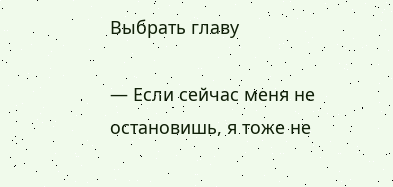Выбрать главу

— Если сейчас меня не остановишь, я тоже не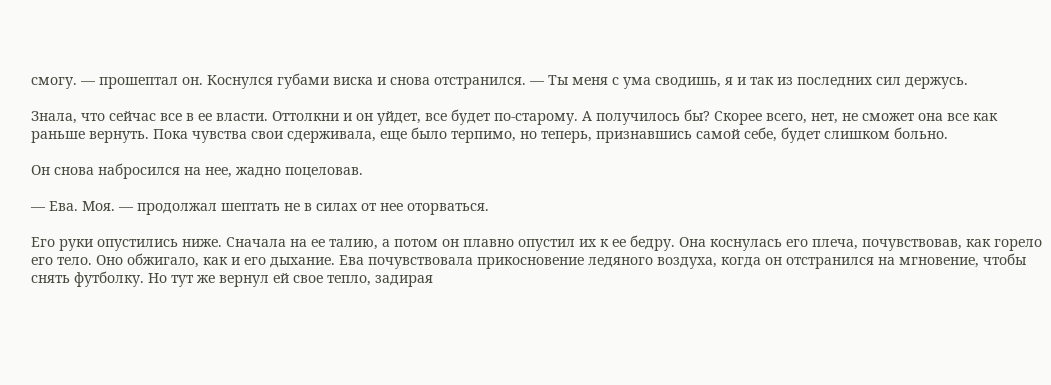смогу. — прошептал он. Коснулся губами виска и снова отстранился. — Ты меня с ума сводишь, я и так из последних сил держусь.

Знала, что сейчас все в ее власти. Оттолкни и он уйдет, все будет по-старому. А получилось бы? Скорее всего, нет, не сможет она все как раньше вернуть. Пока чувства свои сдерживала, еще было терпимо, но теперь, признавшись самой себе, будет слишком больно.

Он снова набросился на нее, жадно поцеловав.

— Ева. Моя. — продолжал шептать не в силах от нее оторваться.

Его руки опустились ниже. Сначала на ее талию, а потом он плавно опустил их к ее бедру. Она коснулась его плеча, почувствовав, как горело его тело. Оно обжигало, как и его дыхание. Ева почувствовала прикосновение ледяного воздуха, когда он отстранился на мгновение, чтобы снять футболку. Но тут же вернул ей свое тепло, задирая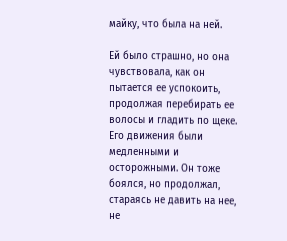майку, что была на ней.

Ей было страшно, но она чувствовала, как он пытается ее успокоить, продолжая перебирать ее волосы и гладить по щеке. Его движения были медленными и осторожными. Он тоже боялся, но продолжал, стараясь не давить на нее, не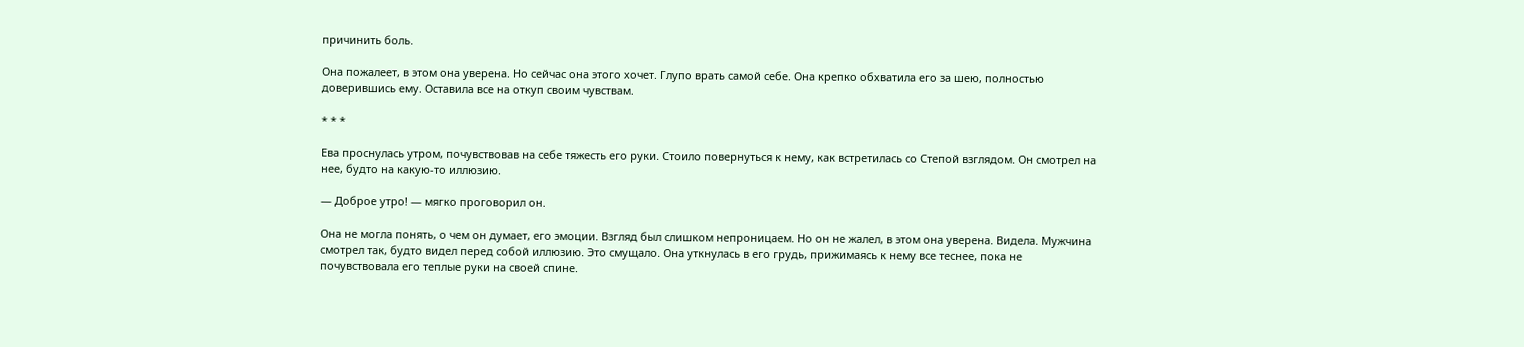причинить боль.

Она пожалеет, в этом она уверена. Но сейчас она этого хочет. Глупо врать самой себе. Она крепко обхватила его за шею, полностью доверившись ему. Оставила все на откуп своим чувствам.

* * *

Ева проснулась утром, почувствовав на себе тяжесть его руки. Стоило повернуться к нему, как встретилась со Степой взглядом. Он смотрел на нее, будто на какую-то иллюзию.

— Доброе утро! — мягко проговорил он.

Она не могла понять, о чем он думает, его эмоции. Взгляд был слишком непроницаем. Но он не жалел, в этом она уверена. Видела. Мужчина смотрел так, будто видел перед собой иллюзию. Это смущало. Она уткнулась в его грудь, прижимаясь к нему все теснее, пока не почувствовала его теплые руки на своей спине.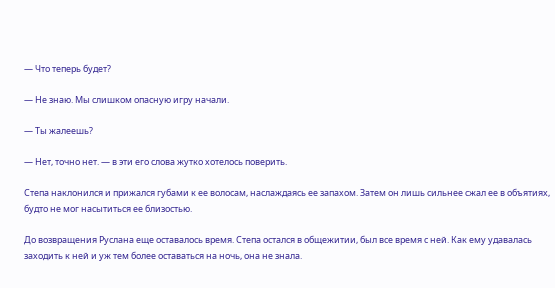— Что теперь будет?

— Не знаю. Мы слишком опасную игру начали.

— Ты жалеешь?

— Нет, точно нет. — в эти его слова жутко хотелось поверить.

Степа наклонился и прижался губами к ее волосам, наслаждаясь ее запахом. Затем он лишь сильнее сжал ее в объятиях, будто не мог насытиться ее близостью.

До возвращения Руслана еще оставалось время. Степа остался в общежитии, был все время с ней. Как ему удавалась заходить к ней и уж тем более оставаться на ночь, она не знала.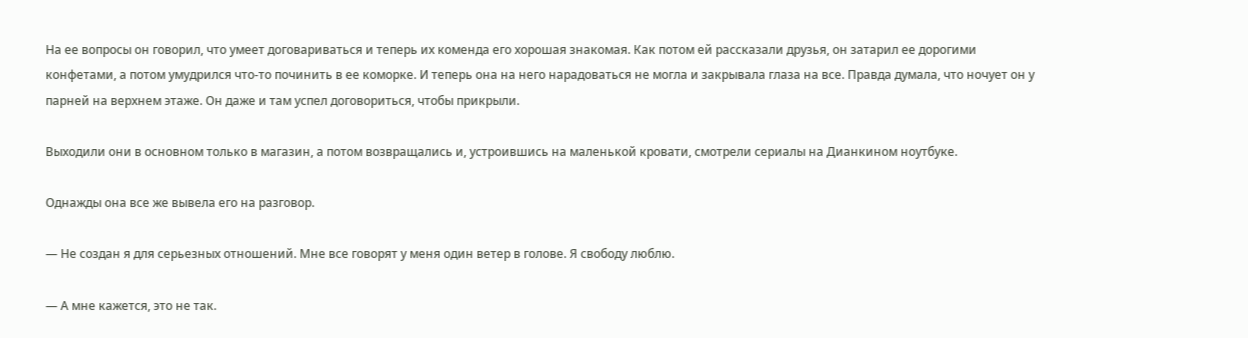На ее вопросы он говорил, что умеет договариваться и теперь их коменда его хорошая знакомая. Как потом ей рассказали друзья, он затарил ее дорогими конфетами, а потом умудрился что-то починить в ее коморке. И теперь она на него нарадоваться не могла и закрывала глаза на все. Правда думала, что ночует он у парней на верхнем этаже. Он даже и там успел договориться, чтобы прикрыли.

Выходили они в основном только в магазин, а потом возвращались и, устроившись на маленькой кровати, смотрели сериалы на Дианкином ноутбуке.

Однажды она все же вывела его на разговор.

— Не создан я для серьезных отношений. Мне все говорят у меня один ветер в голове. Я свободу люблю.

— А мне кажется, это не так.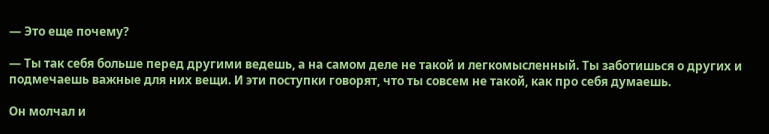— Это еще почему?

— Ты так себя больше перед другими ведешь, а на самом деле не такой и легкомысленный. Ты заботишься о других и подмечаешь важные для них вещи. И эти поступки говорят, что ты совсем не такой, как про себя думаешь.

Он молчал и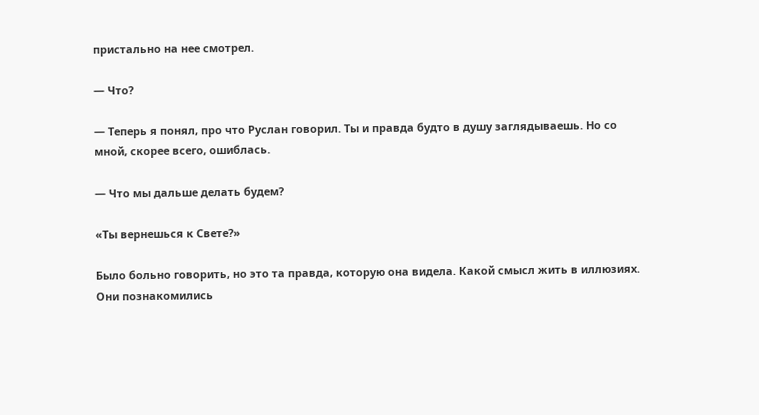пристально на нее смотрел.

— Что?

— Теперь я понял, про что Руслан говорил. Ты и правда будто в душу заглядываешь. Но со мной, скорее всего, ошиблась.

— Что мы дальше делать будем?

«Ты вернешься к Свете?»

Было больно говорить, но это та правда, которую она видела. Какой смысл жить в иллюзиях. Они познакомились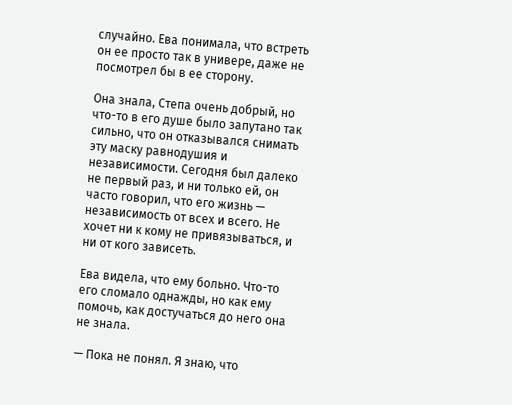случайно. Ева понимала, что встреть он ее просто так в универе, даже не посмотрел бы в ее сторону.

Она знала, Степа очень добрый, но что-то в его душе было запутано так сильно, что он отказывался снимать эту маску равнодушия и независимости. Сегодня был далеко не первый раз, и ни только ей, он часто говорил, что его жизнь — независимость от всех и всего. Не хочет ни к кому не привязываться, и ни от кого зависеть.

Ева видела, что ему больно. Что-то его сломало однажды, но как ему помочь, как достучаться до него она не знала.

— Пока не понял. Я знаю, что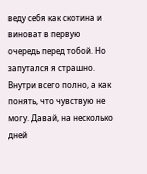веду себя как скотина и виноват в первую очередь перед тобой. Но запутался я страшно. Внутри всего полно, а как понять, что чувствую не могу. Давай, на несколько дней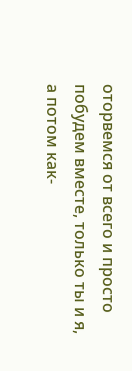оторвемся от всего и просто побудем вместе, только ты и я, а потом как-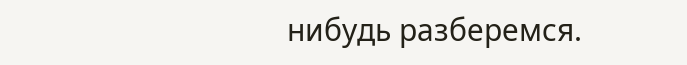нибудь разберемся.